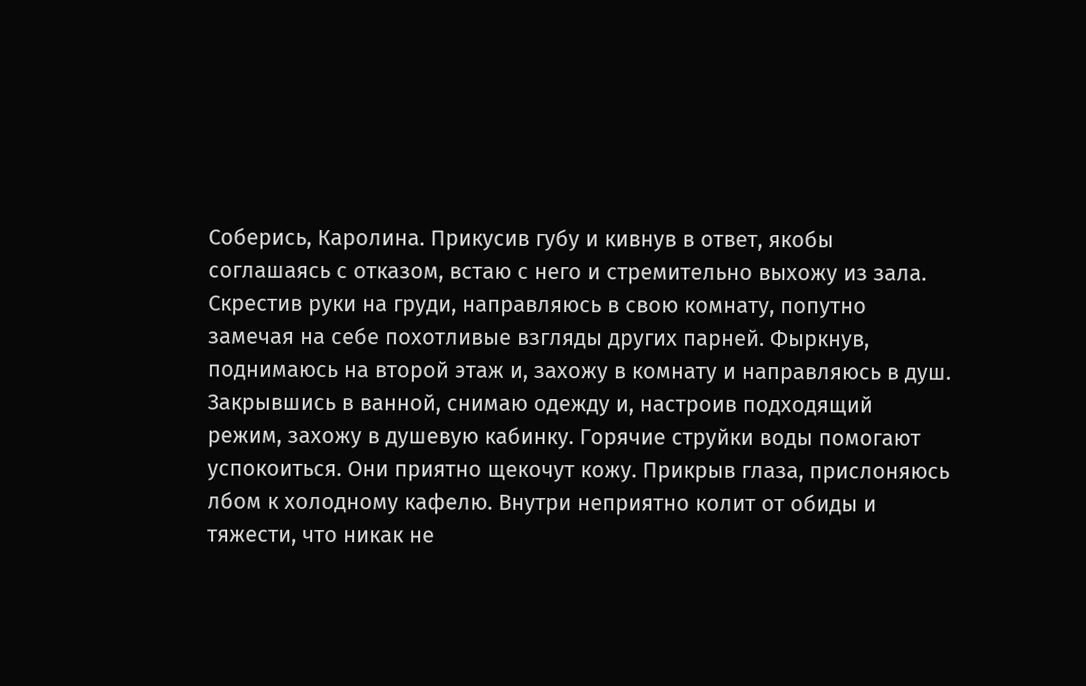Соберись, Каролина. Прикусив губу и кивнув в ответ, якобы соглашаясь с отказом, встаю с него и стремительно выхожу из зала. Скрестив руки на груди, направляюсь в свою комнату, попутно замечая на себе похотливые взгляды других парней. Фыркнув, поднимаюсь на второй этаж и, захожу в комнату и направляюсь в душ. Закрывшись в ванной, снимаю одежду и, настроив подходящий режим, захожу в душевую кабинку. Горячие струйки воды помогают успокоиться. Они приятно щекочут кожу. Прикрыв глаза, прислоняюсь лбом к холодному кафелю. Внутри неприятно колит от обиды и тяжести, что никак не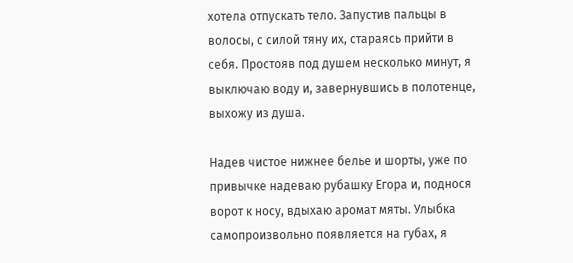хотела отпускать тело. Запустив пальцы в волосы, с силой тяну их, стараясь прийти в себя. Простояв под душем несколько минут, я выключаю воду и, завернувшись в полотенце, выхожу из душа.

Надев чистое нижнее белье и шорты, уже по привычке надеваю рубашку Егора и, поднося ворот к носу, вдыхаю аромат мяты. Улыбка самопроизвольно появляется на губах, я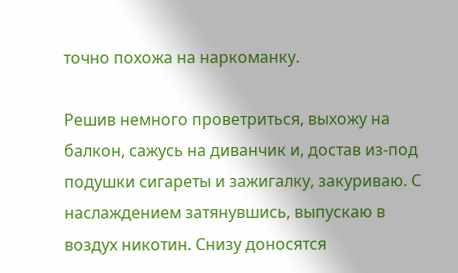точно похожа на наркоманку.

Решив немного проветриться, выхожу на балкон, сажусь на диванчик и, достав из-под подушки сигареты и зажигалку, закуриваю. С наслаждением затянувшись, выпускаю в воздух никотин. Снизу доносятся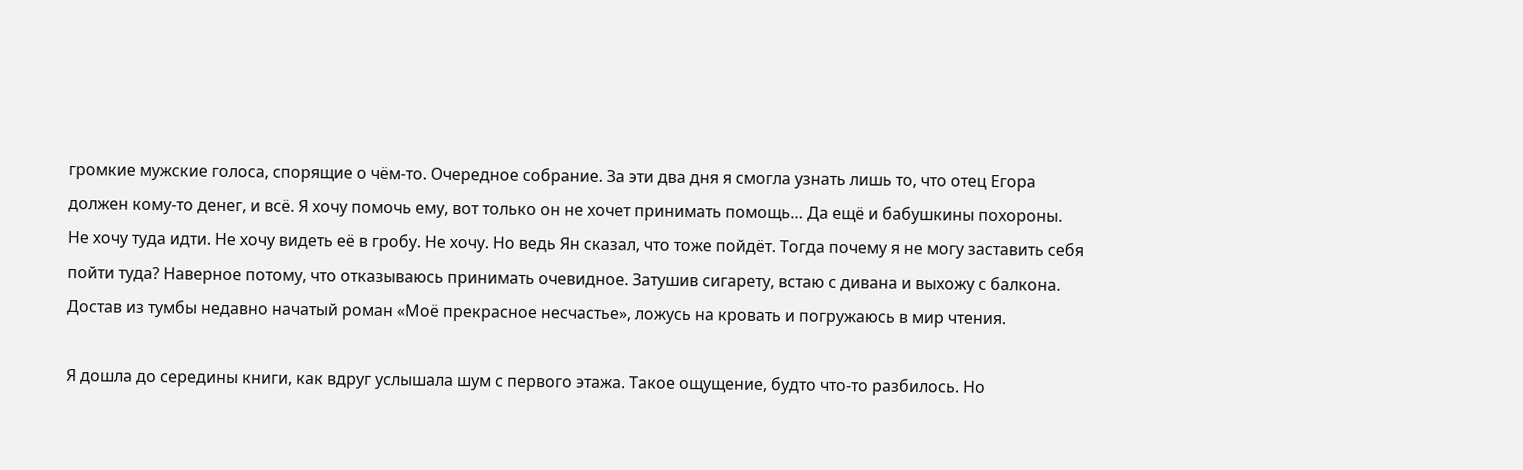громкие мужские голоса, спорящие о чём-то. Очередное собрание. За эти два дня я смогла узнать лишь то, что отец Егора должен кому-то денег, и всё. Я хочу помочь ему, вот только он не хочет принимать помощь… Да ещё и бабушкины похороны. Не хочу туда идти. Не хочу видеть её в гробу. Не хочу. Но ведь Ян сказал, что тоже пойдёт. Тогда почему я не могу заставить себя пойти туда? Наверное потому, что отказываюсь принимать очевидное. Затушив сигарету, встаю с дивана и выхожу с балкона. Достав из тумбы недавно начатый роман «Моё прекрасное несчастье», ложусь на кровать и погружаюсь в мир чтения.

Я дошла до середины книги, как вдруг услышала шум с первого этажа. Такое ощущение, будто что-то разбилось. Но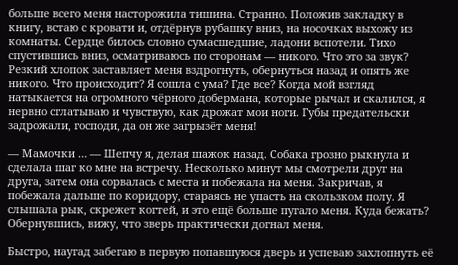больше всего меня насторожила тишина. Странно. Положив закладку в книгу, встаю с кровати и, отдёрнув рубашку вниз, на носочках выхожу из комнаты. Сердце билось словно сумасшедшие, ладони вспотели. Тихо спустившись вниз, осматриваюсь по сторонам — никого. Что это за звук? Резкий хлопок заставляет меня вздрогнуть, обернуться назад и опять же никого. Что происходит? Я сошла с ума? Где все? Когда мой взгляд натыкается на огромного чёрного добермана, которые рычал и скалился, я нервно сглатываю и чувствую, как дрожат мои ноги. Губы предательски задрожали, господи, да он же загрызёт меня!

— Мамочки … — Шепчу я, делая шажок назад. Собака грозно рыкнула и сделала шаг ко мне на встречу. Несколько минут мы смотрели друг на друга, затем она сорвалась с места и побежала на меня. Закричав, я побежала дальше по коридору, стараясь не упасть на скользком полу. Я слышала рык, скрежет когтей, и это ещё больше пугало меня. Куда бежать? Обернувшись, вижу, что зверь практически догнал меня.

Быстро, наугад забегаю в первую попавшуюся дверь и успеваю захлопнуть её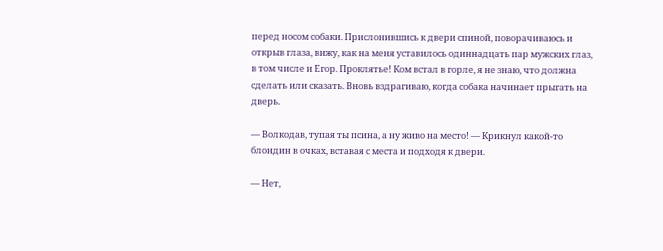перед носом собаки. Прислонившись к двери спиной, поворачиваюсь и открыв глаза, вижу, как на меня уставилось одиннадцать пар мужских глаз, в том числе и Егор. Проклятье! Ком встал в горле, я не знаю, что должна сделать или сказать. Вновь вздрагиваю, когда собака начинает прыгать на дверь.

— Волкодав, тупая ты псина, а ну живо на место! — Крикнул какой-то блондин в очках, вставая с места и подходя к двери.

— Нет,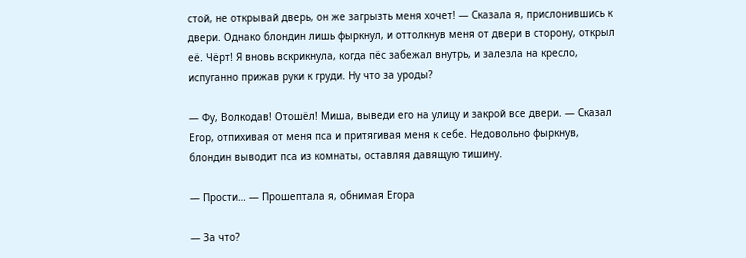стой, не открывай дверь, он же загрызть меня хочет! — Сказала я, прислонившись к двери. Однако блондин лишь фыркнул, и оттолкнув меня от двери в сторону, открыл её. Чёрт! Я вновь вскрикнула, когда пёс забежал внутрь, и залезла на кресло, испуганно прижав руки к груди. Ну что за уроды?

— Фу, Волкодав! Отошёл! Миша, выведи его на улицу и закрой все двери. — Сказал Егор, отпихивая от меня пса и притягивая меня к себе. Недовольно фыркнув, блондин выводит пса из комнаты, оставляя давящую тишину.

— Прости… — Прошептала я, обнимая Егора

— За что?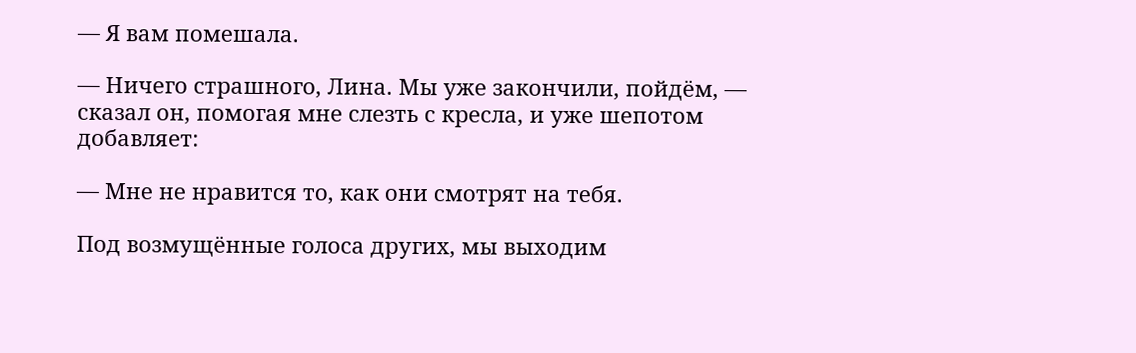— Я вам помешала.

— Ничего страшного, Лина. Мы уже закончили, пойдём, — сказал он, помогая мне слезть с кресла, и уже шепотом добавляет:

— Мне не нравится то, как они смотрят на тебя.

Под возмущённые голоса других, мы выходим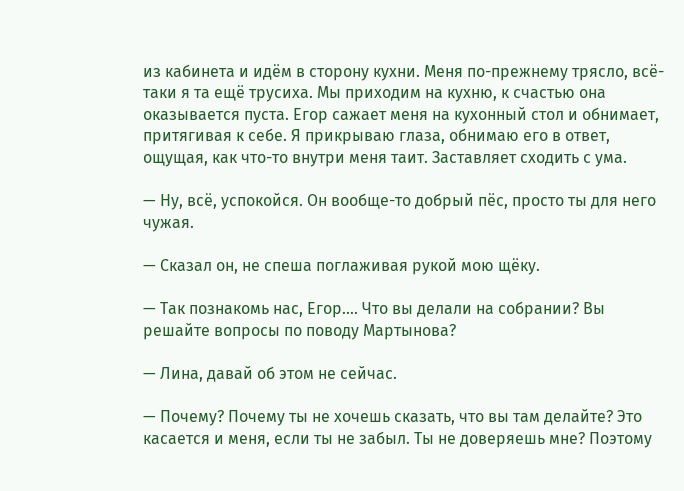из кабинета и идём в сторону кухни. Меня по-прежнему трясло, всё-таки я та ещё трусиха. Мы приходим на кухню, к счастью она оказывается пуста. Егор сажает меня на кухонный стол и обнимает, притягивая к себе. Я прикрываю глаза, обнимаю его в ответ, ощущая, как что-то внутри меня таит. Заставляет сходить с ума.

— Ну, всё, успокойся. Он вообще-то добрый пёс, просто ты для него чужая.

— Сказал он, не спеша поглаживая рукой мою щёку.

— Так познакомь нас, Егор…. Что вы делали на собрании? Вы решайте вопросы по поводу Мартынова?

— Лина, давай об этом не сейчас.

— Почему? Почему ты не хочешь сказать, что вы там делайте? Это касается и меня, если ты не забыл. Ты не доверяешь мне? Поэтому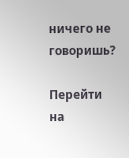ничего не говоришь?

Перейти на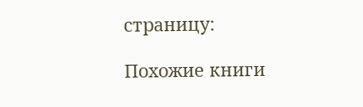страницу:

Похожие книги